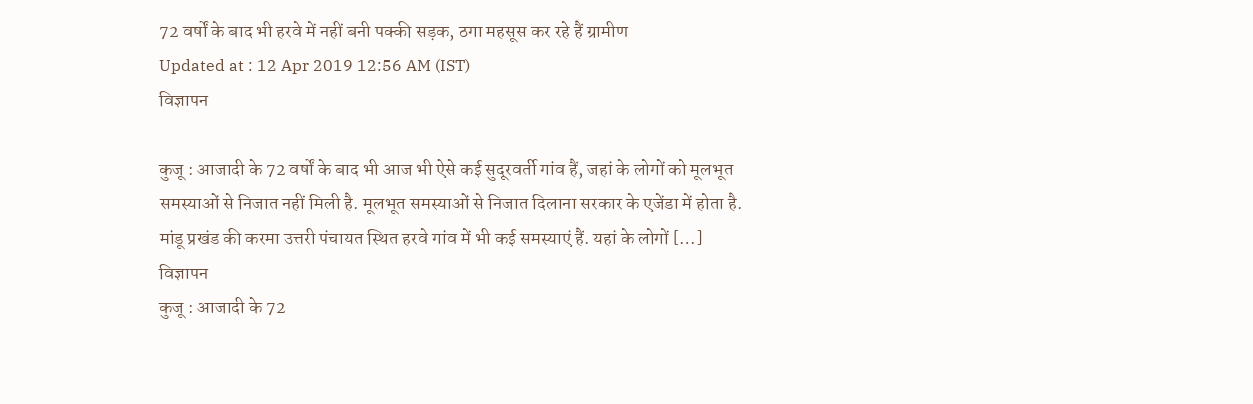72 वर्षों के बाद भी हरवे में नहीं बनी पक्की सड़क, ठगा महसूस कर रहे हैं ग्रामीण
Updated at : 12 Apr 2019 12:56 AM (IST)
विज्ञापन

कुजू : आजादी के 72 वर्षों के बाद भी आज भी ऐसे कई सुदूरवर्ती गांव हैं, जहां के लोगों को मूलभूत समस्याओं से निजात नहीं मिली है. मूलभूत समस्याओं से निजात दिलाना सरकार के एजेंडा में होता है. मांडू प्रखंड की करमा उत्तरी पंचायत स्थित हरवे गांव में भी कई समस्याएं हैं. यहां के लोगों […]
विज्ञापन
कुजू : आजादी के 72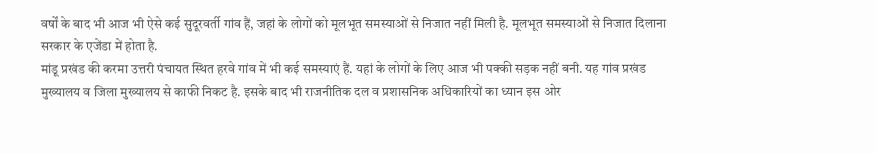वर्षों के बाद भी आज भी ऐसे कई सुदूरवर्ती गांव हैं, जहां के लोगों को मूलभूत समस्याओं से निजात नहीं मिली है. मूलभूत समस्याओं से निजात दिलाना सरकार के एजेंडा में होता है.
मांडू प्रखंड की करमा उत्तरी पंचायत स्थित हरवे गांव में भी कई समस्याएं हैं. यहां के लोगों के लिए आज भी पक्की सड़क नहीं बनी. यह गांव प्रखंड मुख्यालय व जिला मुख्यालय से काफी निकट है. इसके बाद भी राजनीतिक दल व प्रशासनिक अधिकारियों का ध्यान इस ओर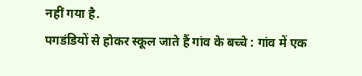नहीं गया है.
पगडंडियों से होकर स्कूल जाते हैं गांव के बच्चे : गांव में एक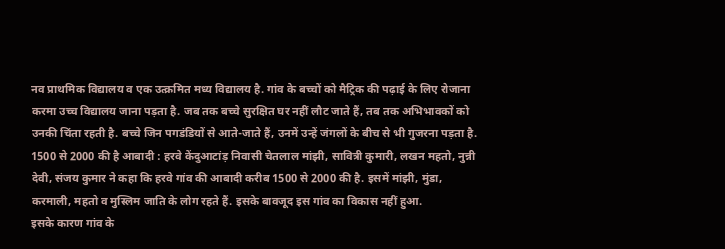नव प्राथमिक विद्यालय व एक उत्क्रमित मध्य विद्यालय है. गांव के बच्चों को मैट्रिक की पढ़ाई के लिए रोजाना करमा उच्च विद्यालय जाना पड़ता है. जब तक बच्चे सुरक्षित घर नहीं लौट जाते हैं, तब तक अभिभावकों को उनकी चिंता रहती है. बच्चे जिन पगडंडियों से आते-जाते हैं, उनमें उन्हें जंगलों के बीच से भी गुजरना पड़ता है.
1500 से 2000 की है आबादी : हरवे केंदुआटांड़ निवासी चेतलाल मांझी, सावित्री कुमारी, लखन महतो, नुन्नी देवी, संजय कुमार ने कहा कि हरवे गांव की आबादी करीब 1500 से 2000 की है. इसमें मांझी, मुंडा, करमाली, महतो व मुस्लिम जाति के लोग रहते हैं. इसके बावजूद इस गांव का विकास नहीं हुआ.
इसके कारण गांव के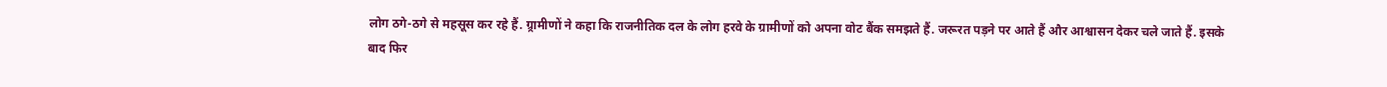लोग ठगे-ठगे से महसूस कर रहे हैं. ग्र्रामीणों ने कहा कि राजनीतिक दल के लोग हरवे के ग्रामीणों को अपना वोट बैंक समझते हैं. जरूरत पड़ने पर आते हैं और आश्वासन देकर चले जाते हैं. इसके बाद फिर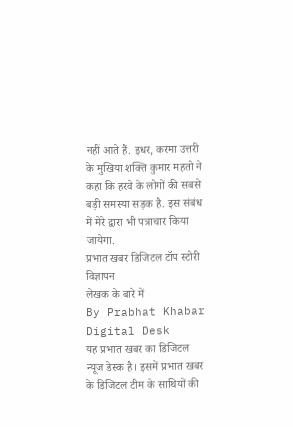नहीं आते हैं. इधर, करमा उत्तरी के मुखिया शक्ति कुमार महतो ने कहा कि हरवे के लोगों की सबसे बड़ी समस्या सड़क है. इस संबंध में मेरे द्वारा भी पत्राचार किया जायेगा.
प्रभात खबर डिजिटल टॉप स्टोरी
विज्ञापन
लेखक के बारे में
By Prabhat Khabar Digital Desk
यह प्रभात खबर का डिजिटल न्यूज डेस्क है। इसमें प्रभात खबर के डिजिटल टीम के साथियों की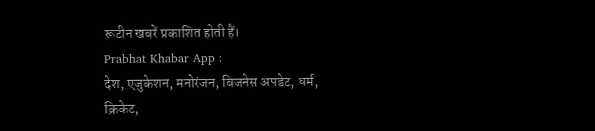रूटीन खबरें प्रकाशित होती हैं।
Prabhat Khabar App :
देश, एजुकेशन, मनोरंजन, बिजनेस अपडेट, धर्म, क्रिकेट,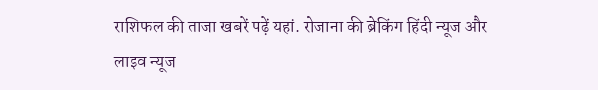राशिफल की ताजा खबरें पढ़ें यहां. रोजाना की ब्रेकिंग हिंदी न्यूज और लाइव न्यूज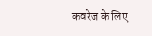कवरेज के लिए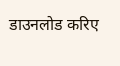डाउनलोड करिए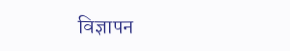विज्ञापन